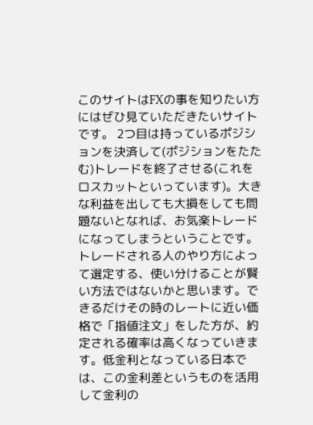このサイトはFXの事を知りたい方にはぜひ見ていただきたいサイトです。 2つ目は持っているポジションを決済して(ポジションをたたむ)トレードを終了させる(これをロスカットといっています)。大きな利益を出しても大損をしても問題ないとなれば、お気楽トレードになってしまうということです。トレードされる人のやり方によって選定する、使い分けることが賢い方法ではないかと思います。できるだけその時のレートに近い価格で「指値注文」をした方が、約定される確率は高くなっていきます。低金利となっている日本では、この金利差というものを活用して金利の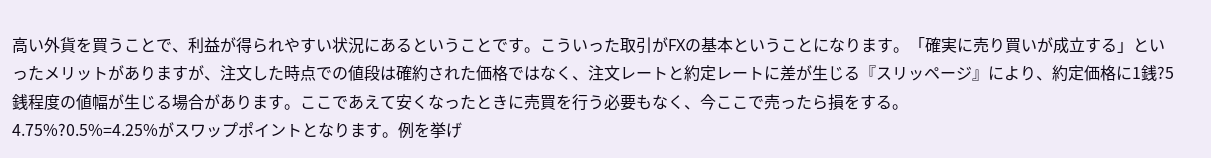高い外貨を買うことで、利益が得られやすい状況にあるということです。こういった取引がFXの基本ということになります。「確実に売り買いが成立する」といったメリットがありますが、注文した時点での値段は確約された価格ではなく、注文レートと約定レートに差が生じる『スリッページ』により、約定価格に1銭?5銭程度の値幅が生じる場合があります。ここであえて安くなったときに売買を行う必要もなく、今ここで売ったら損をする。
4.75%?0.5%=4.25%がスワップポイントとなります。例を挙げ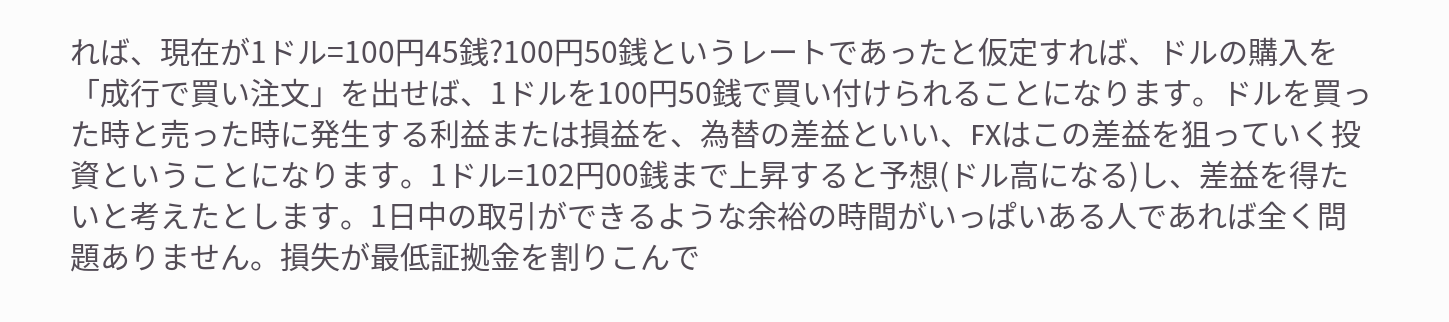れば、現在が1ドル=100円45銭?100円50銭というレートであったと仮定すれば、ドルの購入を「成行で買い注文」を出せば、1ドルを100円50銭で買い付けられることになります。ドルを買った時と売った時に発生する利益または損益を、為替の差益といい、FXはこの差益を狙っていく投資ということになります。1ドル=102円00銭まで上昇すると予想(ドル高になる)し、差益を得たいと考えたとします。1日中の取引ができるような余裕の時間がいっぱいある人であれば全く問題ありません。損失が最低証拠金を割りこんで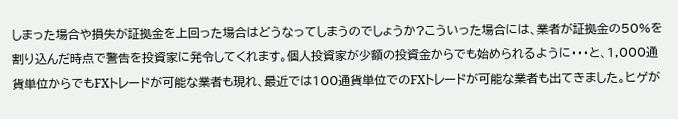しまった場合や損失が証拠金を上回った場合はどうなってしまうのでしょうか?こういった場合には、業者が証拠金の50%を割り込んだ時点で警告を投資家に発令してくれます。個人投資家が少額の投資金からでも始められるように・・・と、1,000通貨単位からでもFXトレードが可能な業者も現れ、最近では100通貨単位でのFXトレードが可能な業者も出てきました。ヒゲが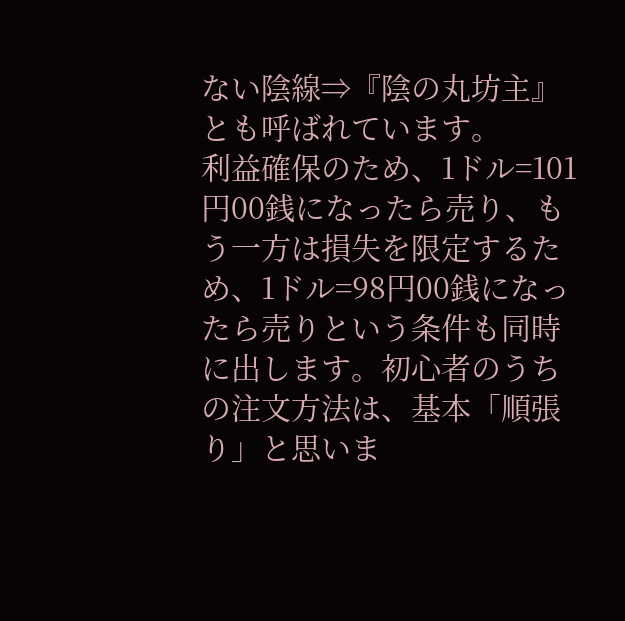ない陰線⇒『陰の丸坊主』とも呼ばれています。
利益確保のため、1ドル=101円00銭になったら売り、もう一方は損失を限定するため、1ドル=98円00銭になったら売りという条件も同時に出します。初心者のうちの注文方法は、基本「順張り」と思いま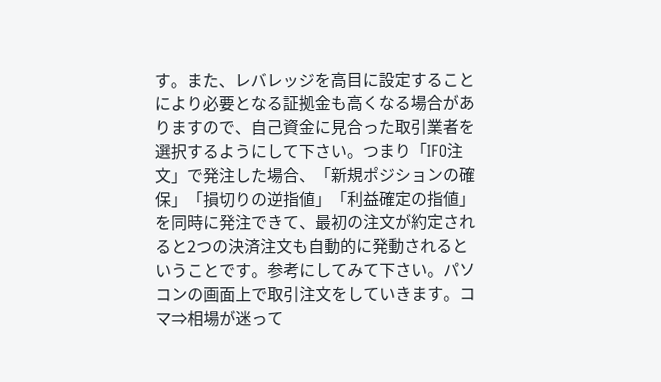す。また、レバレッジを高目に設定することにより必要となる証拠金も高くなる場合がありますので、自己資金に見合った取引業者を選択するようにして下さい。つまり「IFO注文」で発注した場合、「新規ポジションの確保」「損切りの逆指値」「利益確定の指値」を同時に発注できて、最初の注文が約定されると2つの決済注文も自動的に発動されるということです。参考にしてみて下さい。パソコンの画面上で取引注文をしていきます。コマ⇒相場が迷って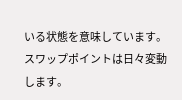いる状態を意味しています。スワップポイントは日々変動します。